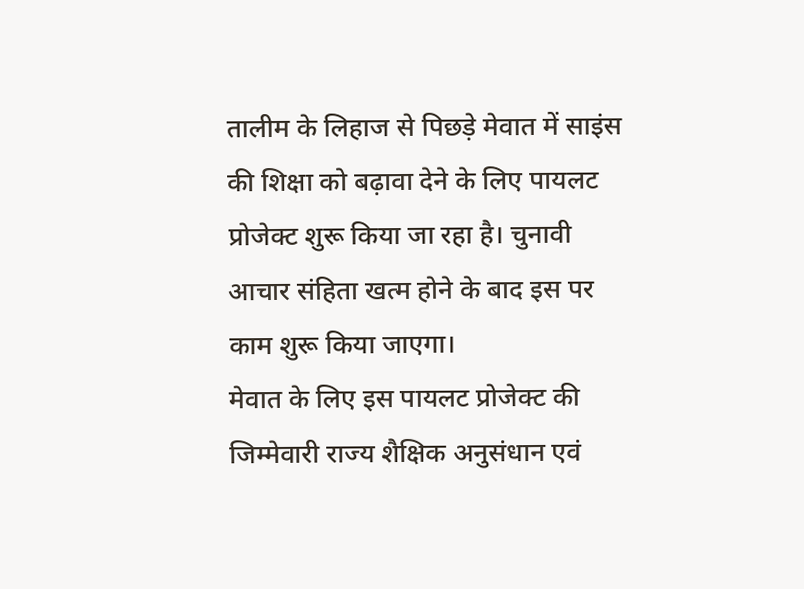तालीम के लिहाज से पिछड़े मेवात में साइंस की शिक्षा को बढ़ावा देने के लिए पायलट प्रोजेक्ट शुरू किया जा रहा है। चुनावी आचार संहिता खत्म होने के बाद इस पर काम शुरू किया जाएगा।
मेवात के लिए इस पायलट प्रोजेक्ट की जिम्मेवारी राज्य शैक्षिक अनुसंधान एवं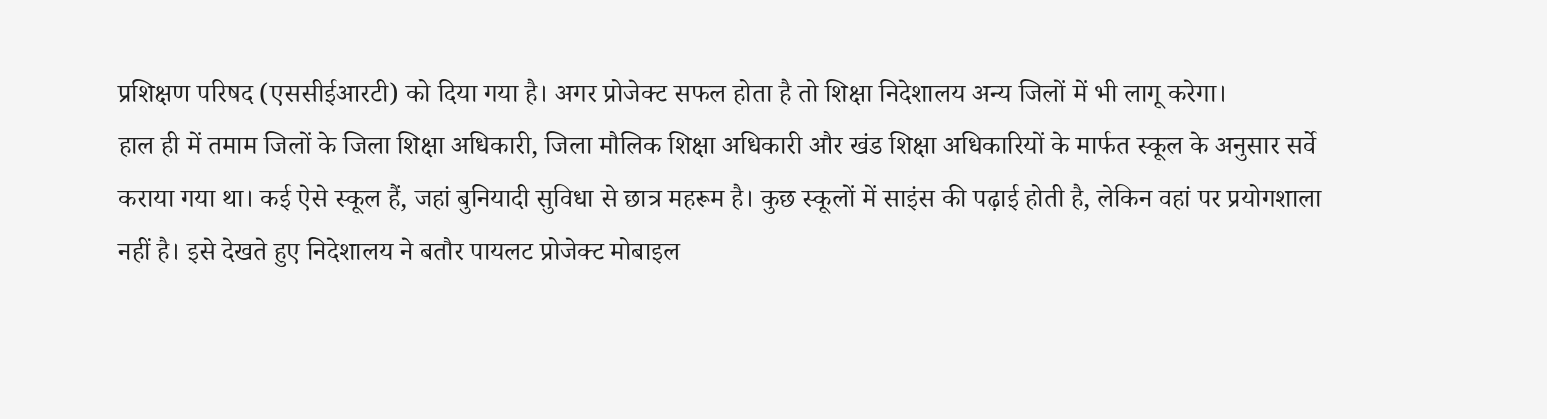प्रशिक्षण परिषद (एससीईआरटी) को दिया गया है। अगर प्रोजेक्ट सफल होता है तो शिक्षा निदेशालय अन्य जिलों में भी लागू करेगा।
हाल ही में तमाम जिलों के जिला शिक्षा अधिकारी, जिला मौलिक शिक्षा अधिकारी और खंड शिक्षा अधिकारियों के मार्फत स्कूल के अनुसार सर्वे कराया गया था। कई ऐसे स्कूल हैं, जहां बुनियादी सुविधा से छात्र महरूम है। कुछ स्कूलों में साइंस की पढ़ाई होती है, लेकिन वहां पर प्रयोगशाला नहीं है। इसे देखते हुए निदेशालय ने बतौर पायलट प्रोजेक्ट मोबाइल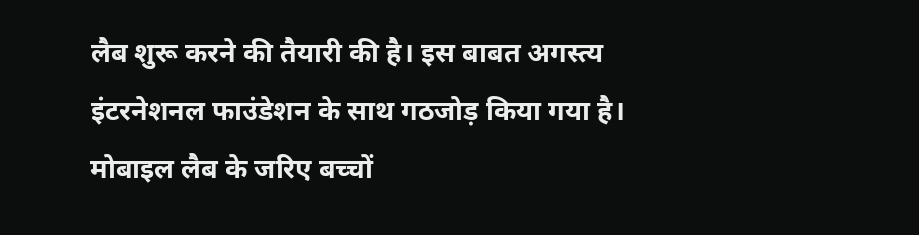लैब शुरू करने की तैयारी की है। इस बाबत अगस्त्य इंटरनेशनल फाउंडेशन के साथ गठजोड़ किया गया है।
मोबाइल लैब के जरिए बच्चों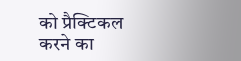को प्रैक्टिकल करने का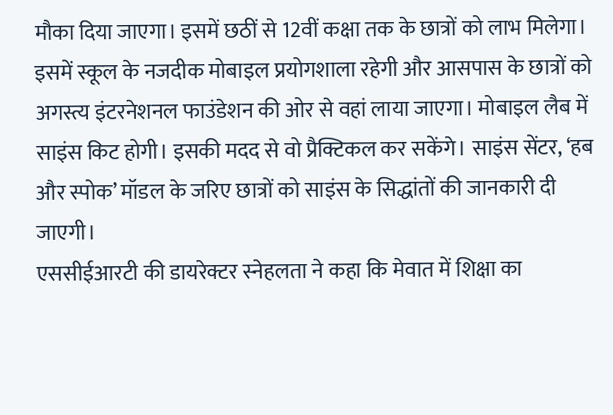मौका दिया जाएगा। इसमें छठीं से 12वीं कक्षा तक के छात्रों को लाभ मिलेगा। इसमें स्कूल के नजदीक मोबाइल प्रयोगशाला रहेगी और आसपास के छात्रों को अगस्त्य इंटरनेशनल फाउंडेशन की ओर से वहां लाया जाएगा। मोबाइल लैब में साइंस किट होगी। इसकी मदद से वो प्रैक्टिकल कर सकेंगे। साइंस सेंटर, ‘हब और स्पोक’ मॉडल के जरिए छात्रों को साइंस के सिद्धांतों की जानकारी दी जाएगी।
एससीईआरटी की डायरेक्टर स्नेहलता ने कहा कि मेवात में शिक्षा का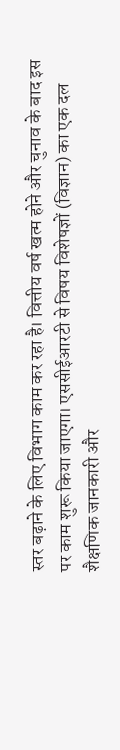स्तर बढ़ाने के लिए विभाग काम कर रहा है। वित्तीय वर्ष खत्म होने और चुनाव के बाद इस पर काम शुरू किया जाएगा। एससीईआरटी से विषय विशेषज्ञों (विज्ञान) का एक दल शैक्षणिक जानकारी और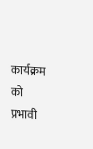कार्यक्रम को प्रभावी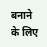बनाने के लिए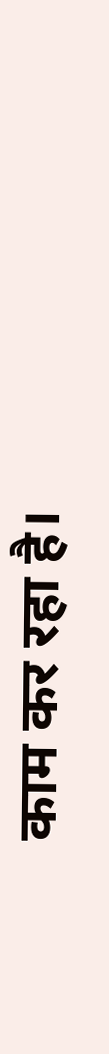काम कर रहा है।